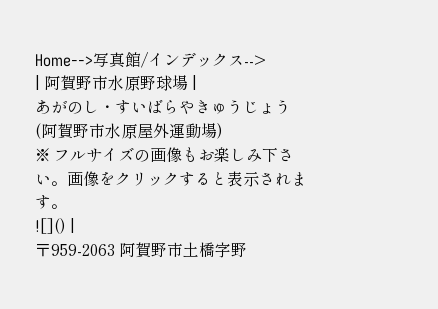Home-->写真館/インデックス-->
| 阿賀野市水原野球場 |
あがのし・すいばらやきゅうじょう
(阿賀野市水原屋外運動場)
※ フルサイズの画像もお楽しみ下さい。画像をクリックすると表示されます。
![]() |
〒959-2063 阿賀野市土橋字野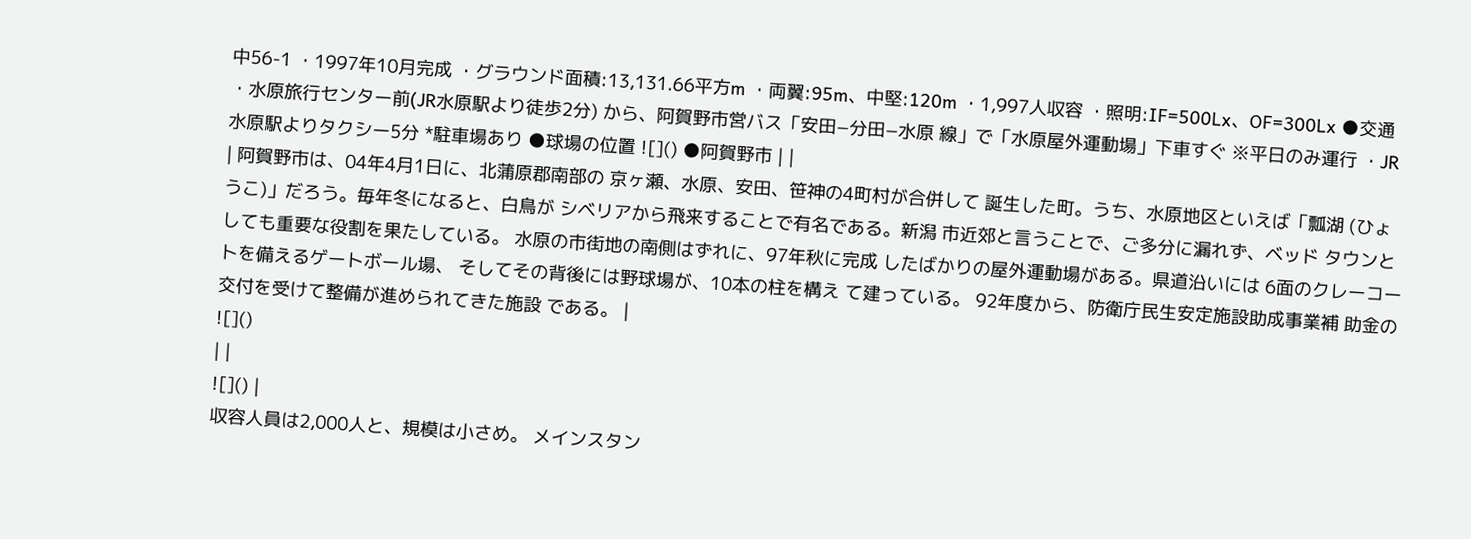中56-1 ・1997年10月完成 ・グラウンド面積:13,131.66平方m ・両翼:95m、中堅:120m ・1,997人収容 ・照明:IF=500Lx、OF=300Lx ●交通 ・水原旅行センター前(JR水原駅より徒歩2分) から、阿賀野市営バス「安田−分田−水原 線」で「水原屋外運動場」下車すぐ ※平日のみ運行 ・JR水原駅よりタクシー5分 *駐車場あり ●球場の位置 ![]() ●阿賀野市 | |
| 阿賀野市は、04年4月1日に、北蒲原郡南部の 京ヶ瀬、水原、安田、笹神の4町村が合併して 誕生した町。うち、水原地区といえば「瓢湖 (ひょうこ)」だろう。毎年冬になると、白鳥が シベリアから飛来することで有名である。新潟 市近郊と言うことで、ご多分に漏れず、ベッド タウンとしても重要な役割を果たしている。 水原の市街地の南側はずれに、97年秋に完成 したばかりの屋外運動場がある。県道沿いには 6面のクレーコートを備えるゲートボール場、 そしてその背後には野球場が、10本の柱を構え て建っている。 92年度から、防衛庁民生安定施設助成事業補 助金の交付を受けて整備が進められてきた施設 である。 |
![]()
| |
![]() |
収容人員は2,000人と、規模は小さめ。 メインスタン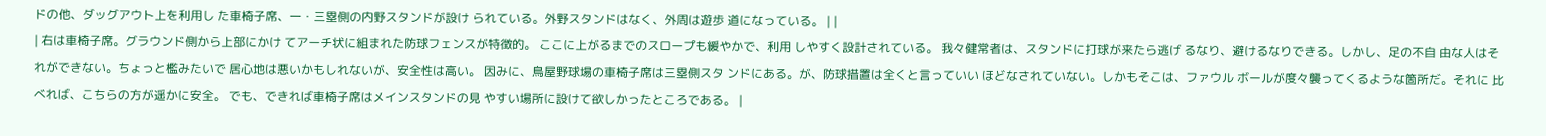ドの他、ダッグアウト上を利用し た車椅子席、一・三塁側の内野スタンドが設け られている。外野スタンドはなく、外周は遊歩 道になっている。 | |
| 右は車椅子席。グラウンド側から上部にかけ てアーチ状に組まれた防球フェンスが特徴的。 ここに上がるまでのスロープも緩やかで、利用 しやすく設計されている。 我々健常者は、スタンドに打球が来たら逃げ るなり、避けるなりできる。しかし、足の不自 由な人はそれができない。ちょっと檻みたいで 居心地は悪いかもしれないが、安全性は高い。 因みに、鳥屋野球場の車椅子席は三塁側スタ ンドにある。が、防球措置は全くと言っていい ほどなされていない。しかもそこは、ファウル ボールが度々襲ってくるような箇所だ。それに 比べれば、こちらの方が遥かに安全。 でも、できれば車椅子席はメインスタンドの見 やすい場所に設けて欲しかったところである。 |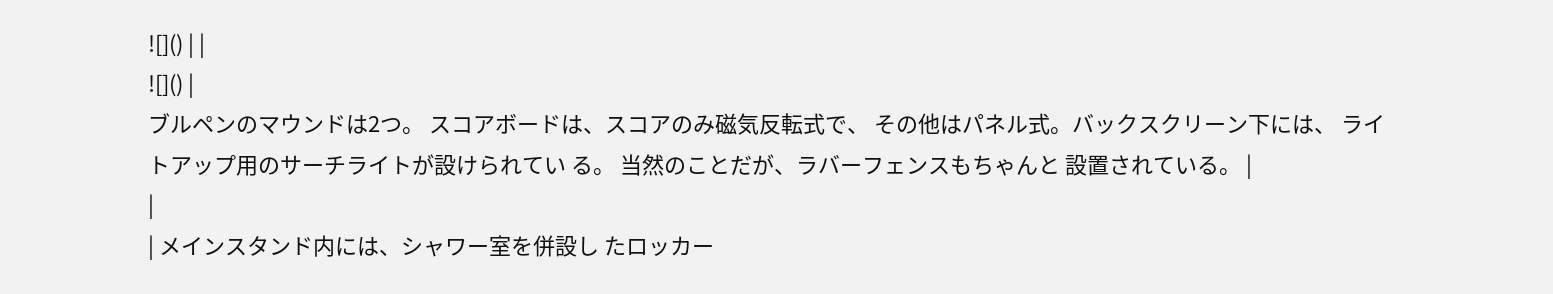![]() | |
![]() |
ブルペンのマウンドは2つ。 スコアボードは、スコアのみ磁気反転式で、 その他はパネル式。バックスクリーン下には、 ライトアップ用のサーチライトが設けられてい る。 当然のことだが、ラバーフェンスもちゃんと 設置されている。 |
|
| メインスタンド内には、シャワー室を併設し たロッカー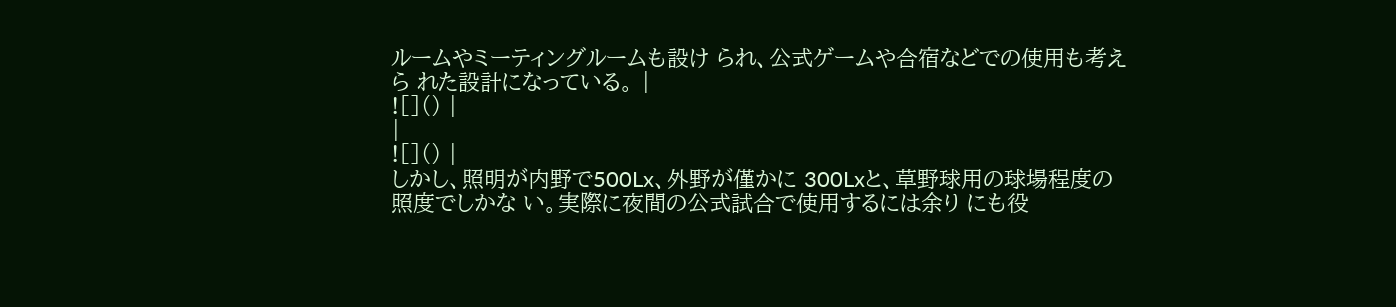ルームやミーティングルームも設け られ、公式ゲームや合宿などでの使用も考えら れた設計になっている。 |
![]() |
|
![]() |
しかし、照明が内野で500Lx、外野が僅かに 300Lxと、草野球用の球場程度の照度でしかな い。実際に夜間の公式試合で使用するには余り にも役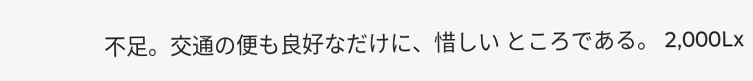不足。交通の便も良好なだけに、惜しい ところである。 2,000Lx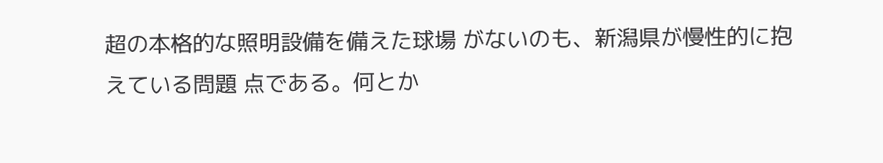超の本格的な照明設備を備えた球場 がないのも、新潟県が慢性的に抱えている問題 点である。何とか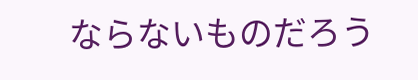ならないものだろう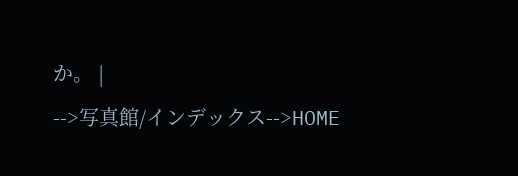か。 |
-->写真館/インデックス-->HOME